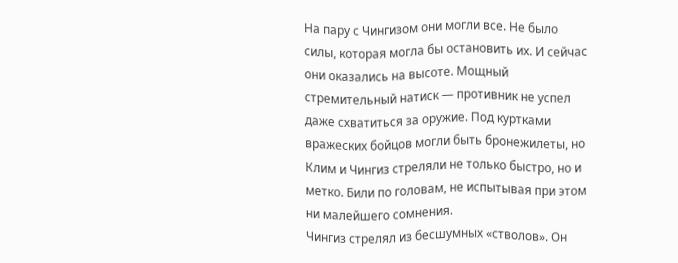На пару с Чингизом они могли все. Не было силы, которая могла бы остановить их. И сейчас они оказались на высоте. Мощный стремительный натиск — противник не успел даже схватиться за оружие. Под куртками вражеских бойцов могли быть бронежилеты, но Клим и Чингиз стреляли не только быстро, но и метко. Били по головам, не испытывая при этом ни малейшего сомнения.
Чингиз стрелял из бесшумных «стволов». Он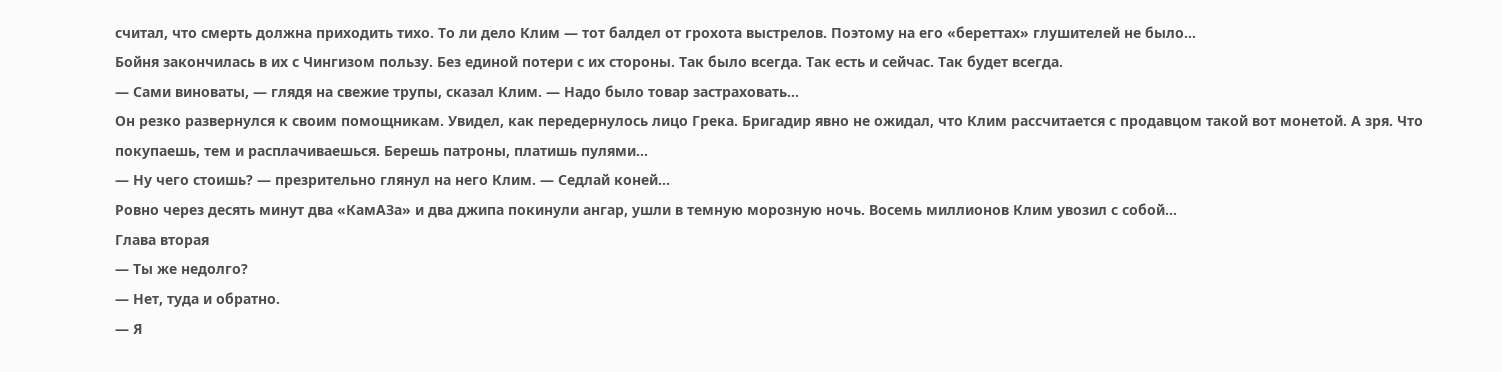считал, что смерть должна приходить тихо. То ли дело Клим — тот балдел от грохота выстрелов. Поэтому на его «береттах» глушителей не было…
Бойня закончилась в их с Чингизом пользу. Без единой потери с их стороны. Так было всегда. Так есть и сейчас. Так будет всегда.
— Сами виноваты, — глядя на свежие трупы, сказал Клим. — Надо было товар застраховать…
Он резко развернулся к своим помощникам. Увидел, как передернулось лицо Грека. Бригадир явно не ожидал, что Клим рассчитается с продавцом такой вот монетой. А зря. Что покупаешь, тем и расплачиваешься. Берешь патроны, платишь пулями…
— Ну чего стоишь? — презрительно глянул на него Клим. — Седлай коней…
Ровно через десять минут два «КамАЗа» и два джипа покинули ангар, ушли в темную морозную ночь. Восемь миллионов Клим увозил с собой…
Глава вторая
— Ты же недолго?
— Нет, туда и обратно.
— Я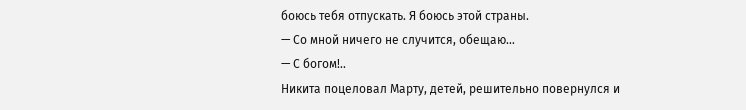боюсь тебя отпускать. Я боюсь этой страны.
— Со мной ничего не случится, обещаю…
— С богом!..
Никита поцеловал Марту, детей, решительно повернулся и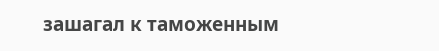зашагал к таможенным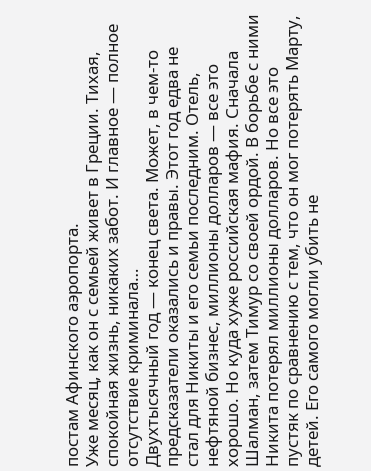постам Афинского аэропорта.
Уже месяц, как он с семьей живет в Греции. Тихая, спокойная жизнь, никаких забот. И главное — полное отсутствие криминала…
Двухтысячный год — конец света. Может, в чем-то предсказатели оказались и правы. Этот год едва не стал для Никиты и его семьи последним. Отель, нефтяной бизнес, миллионы долларов — все это хорошо. Но куда хуже российская мафия. Сначала Шалман, затем Тимур со своей ордой. В борьбе с ними Никита потерял миллионы долларов. Но все это пустяк по сравнению с тем, что он мог потерять Марту, детей. Его самого могли убить не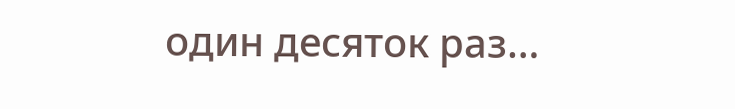один десяток раз…